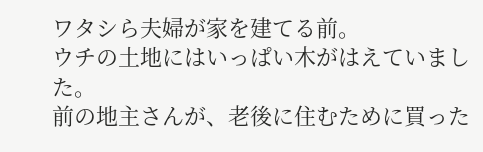ワタシら夫婦が家を建てる前。
ウチの土地にはいっぱい木がはえていました。
前の地主さんが、老後に住むために買った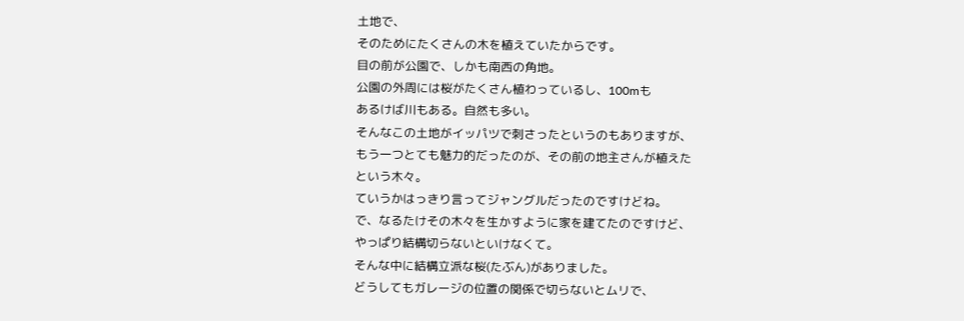土地で、
そのためにたくさんの木を植えていたからです。
目の前が公園で、しかも南西の角地。
公園の外周には桜がたくさん植わっているし、100mも
あるけば川もある。自然も多い。
そんなこの土地がイッパツで刺さったというのもありますが、
もう一つとても魅力的だったのが、その前の地主さんが植えた
という木々。
ていうかはっきり言ってジャングルだったのですけどね。
で、なるたけその木々を生かすように家を建てたのですけど、
やっぱり結構切らないといけなくて。
そんな中に結構立派な桜(たぶん)がありました。
どうしてもガレージの位置の関係で切らないとムリで、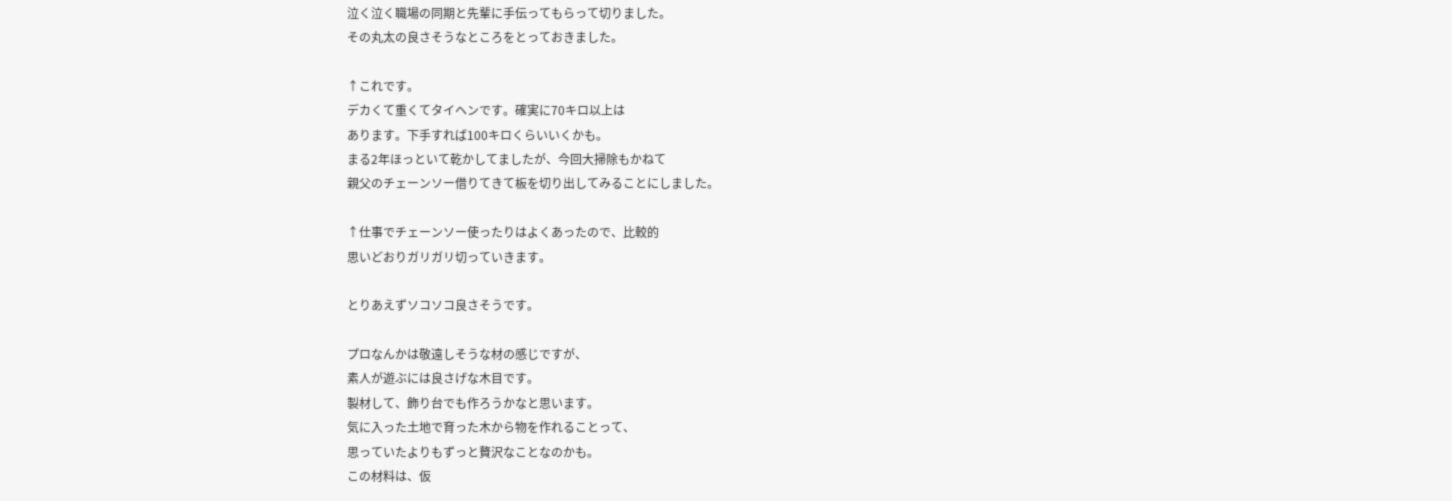泣く泣く職場の同期と先輩に手伝ってもらって切りました。
その丸太の良さそうなところをとっておきました。

↑これです。
デカくて重くてタイヘンです。確実に70キロ以上は
あります。下手すれば100キロくらいいくかも。
まる2年ほっといて乾かしてましたが、今回大掃除もかねて
親父のチェーンソー借りてきて板を切り出してみることにしました。

↑仕事でチェーンソー使ったりはよくあったので、比較的
思いどおりガリガリ切っていきます。

とりあえずソコソコ良さそうです。

プロなんかは敬遠しそうな材の感じですが、
素人が遊ぶには良さげな木目です。
製材して、飾り台でも作ろうかなと思います。
気に入った土地で育った木から物を作れることって、
思っていたよりもずっと贅沢なことなのかも。
この材料は、仮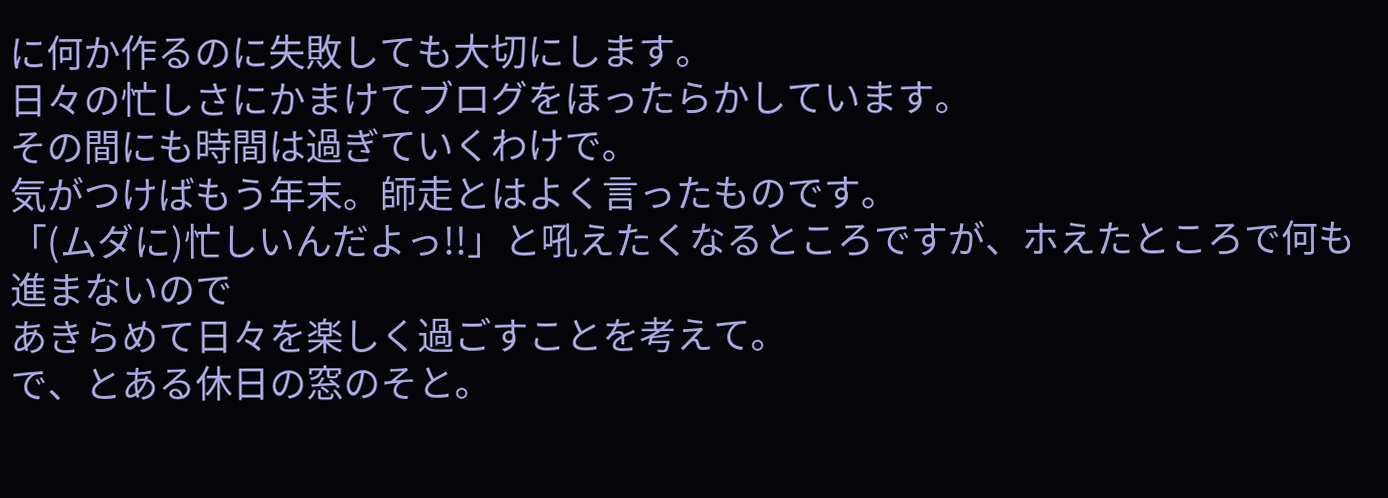に何か作るのに失敗しても大切にします。
日々の忙しさにかまけてブログをほったらかしています。
その間にも時間は過ぎていくわけで。
気がつけばもう年末。師走とはよく言ったものです。
「(ムダに)忙しいんだよっ!!」と吼えたくなるところですが、ホえたところで何も進まないので
あきらめて日々を楽しく過ごすことを考えて。
で、とある休日の窓のそと。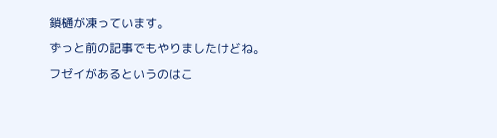鎖樋が凍っています。
ずっと前の記事でもやりましたけどね。
フゼイがあるというのはこ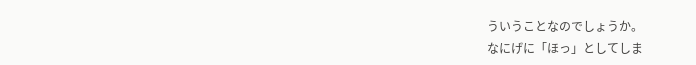ういうことなのでしょうか。
なにげに「ほっ」としてしま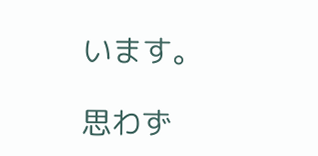います。

思わず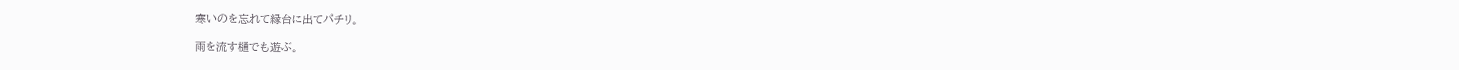寒いのを忘れて縁台に出てパチリ。

雨を流す樋でも遊ぶ。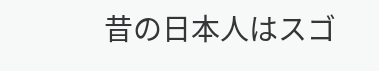昔の日本人はスゴ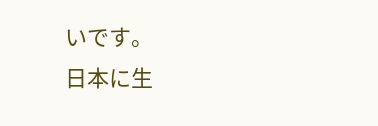いです。
日本に生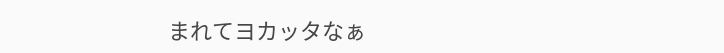まれてヨカッタなぁ